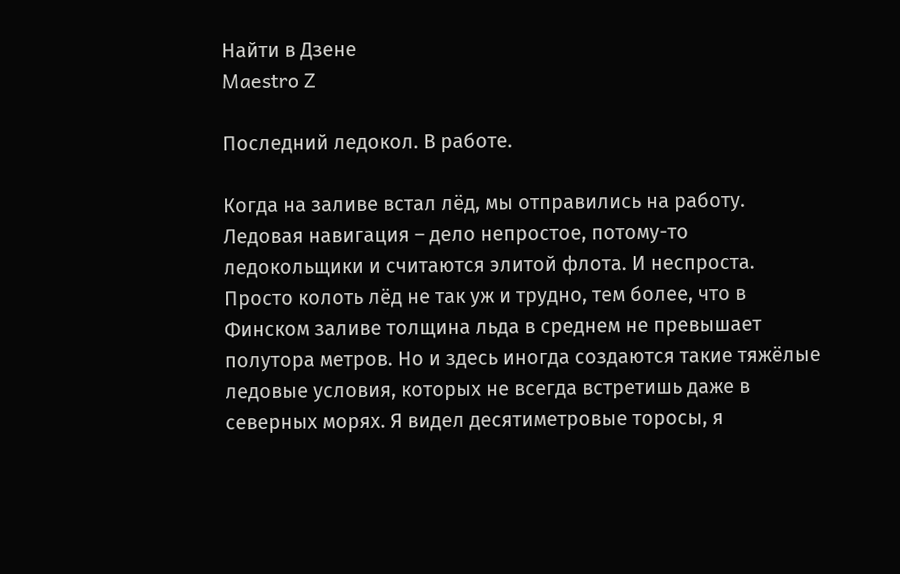Найти в Дзене
Maestro Z

Последний ледокол. В работе.

Когда на заливе встал лёд, мы отправились на работу. Ледовая навигация – дело непростое, потому-то ледокольщики и считаются элитой флота. И неспроста. Просто колоть лёд не так уж и трудно, тем более, что в Финском заливе толщина льда в среднем не превышает полутора метров. Но и здесь иногда создаются такие тяжёлые ледовые условия, которых не всегда встретишь даже в северных морях. Я видел десятиметровые торосы, я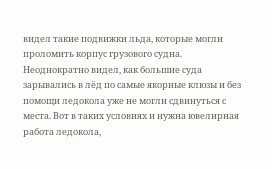видел такие подвижки льда, которые могли проломить корпус грузового судна. Неоднократно видел, как большие суда зарывались в лёд по самые якорные клюзы и без помощи ледокола уже не могли сдвинуться с места. Вот в таких условиях и нужна ювелирная работа ледокола,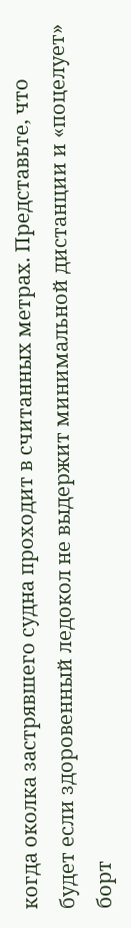когда околка застрявшего судна проходит в считанных метрах. Представьте, что будет если здоровенный ледокол не выдержит минимальной дистанции и «поцелует» борт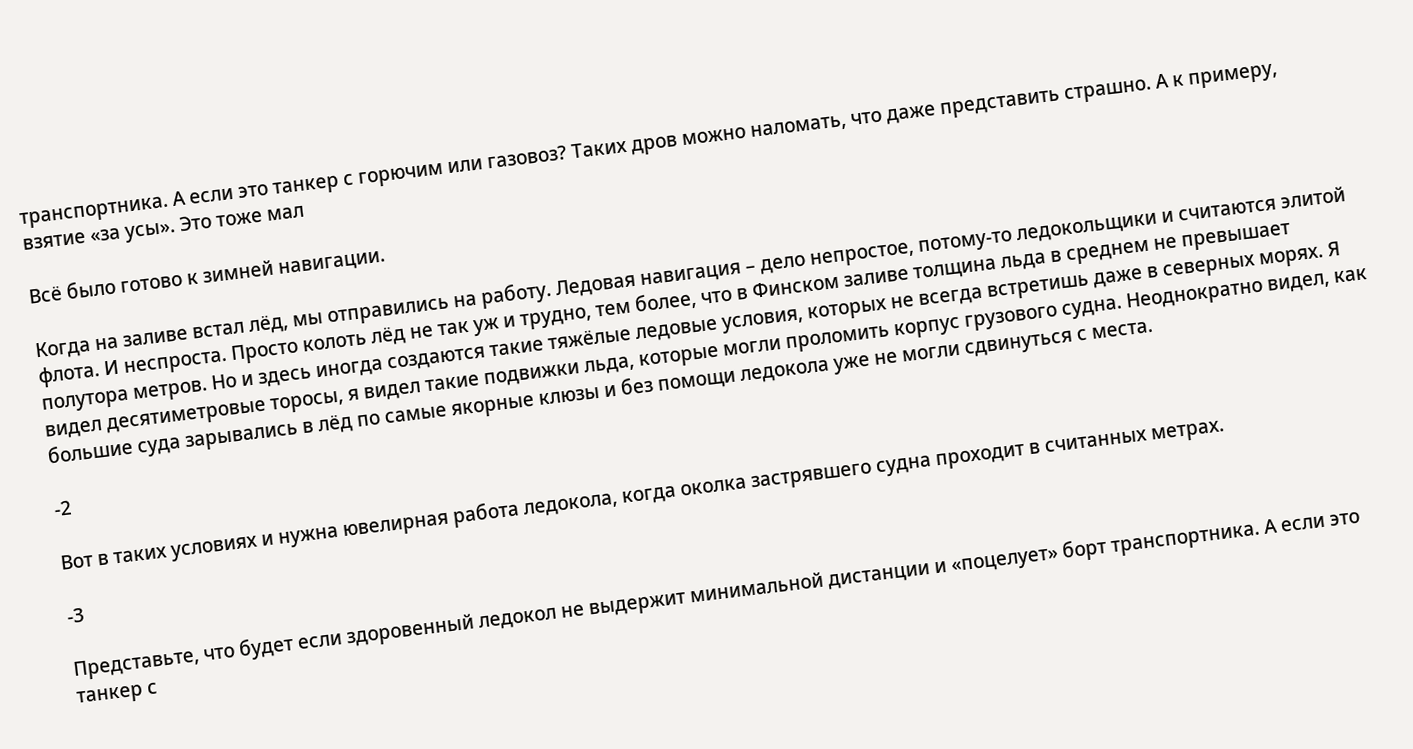транспортника. А если это танкер с горючим или газовоз? Таких дров можно наломать, что даже представить страшно. А к примеру, взятие «за усы». Это тоже мал

Всё было готово к зимней навигации.

Когда на заливе встал лёд, мы отправились на работу. Ледовая навигация – дело непростое, потому-то ледокольщики и считаются элитой флота. И неспроста. Просто колоть лёд не так уж и трудно, тем более, что в Финском заливе толщина льда в среднем не превышает полутора метров. Но и здесь иногда создаются такие тяжёлые ледовые условия, которых не всегда встретишь даже в северных морях. Я видел десятиметровые торосы, я видел такие подвижки льда, которые могли проломить корпус грузового судна. Неоднократно видел, как большие суда зарывались в лёд по самые якорные клюзы и без помощи ледокола уже не могли сдвинуться с места.

-2

Вот в таких условиях и нужна ювелирная работа ледокола, когда околка застрявшего судна проходит в считанных метрах.

-3

Представьте, что будет если здоровенный ледокол не выдержит минимальной дистанции и «поцелует» борт транспортника. А если это танкер с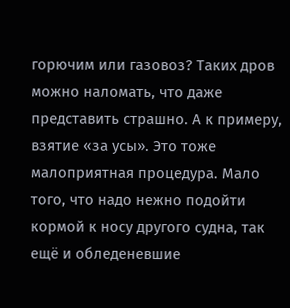горючим или газовоз? Таких дров можно наломать, что даже представить страшно. А к примеру, взятие «за усы». Это тоже малоприятная процедура. Мало того, что надо нежно подойти кормой к носу другого судна, так ещё и обледеневшие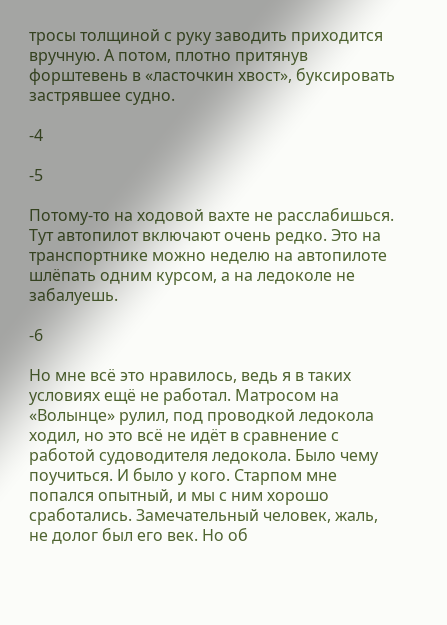тросы толщиной с руку заводить приходится вручную. А потом, плотно притянув форштевень в «ласточкин хвост», буксировать застрявшее судно.

-4

-5

Потому-то на ходовой вахте не расслабишься. Тут автопилот включают очень редко. Это на транспортнике можно неделю на автопилоте шлёпать одним курсом, а на ледоколе не забалуешь.

-6

Но мне всё это нравилось, ведь я в таких условиях ещё не работал. Матросом на «Волынце» рулил, под проводкой ледокола ходил, но это всё не идёт в сравнение с работой судоводителя ледокола. Было чему поучиться. И было у кого. Старпом мне попался опытный, и мы с ним хорошо сработались. Замечательный человек, жаль, не долог был его век. Но об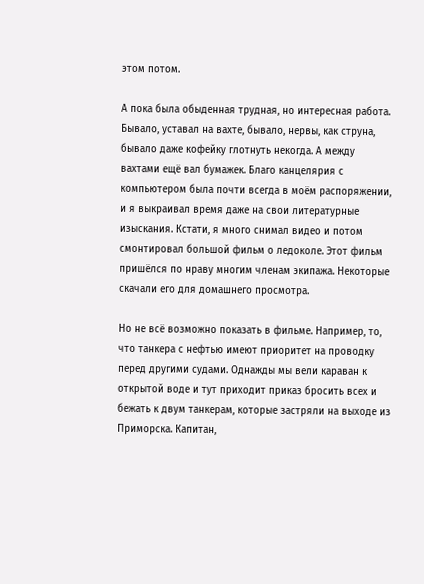этом потом.

А пока была обыденная трудная, но интересная работа. Бывало, уставал на вахте, бывало, нервы, как струна, бывало даже кофейку глотнуть некогда. А между вахтами ещё вал бумажек. Благо канцелярия с компьютером была почти всегда в моём распоряжении, и я выкраивал время даже на свои литературные изыскания. Кстати, я много снимал видео и потом смонтировал большой фильм о ледоколе. Этот фильм пришёлся по нраву многим членам экипажа. Некоторые скачали его для домашнего просмотра.

Но не всё возможно показать в фильме. Например, то, что танкера с нефтью имеют приоритет на проводку перед другими судами. Однажды мы вели караван к открытой воде и тут приходит приказ бросить всех и бежать к двум танкерам, которые застряли на выходе из Приморска. Капитан,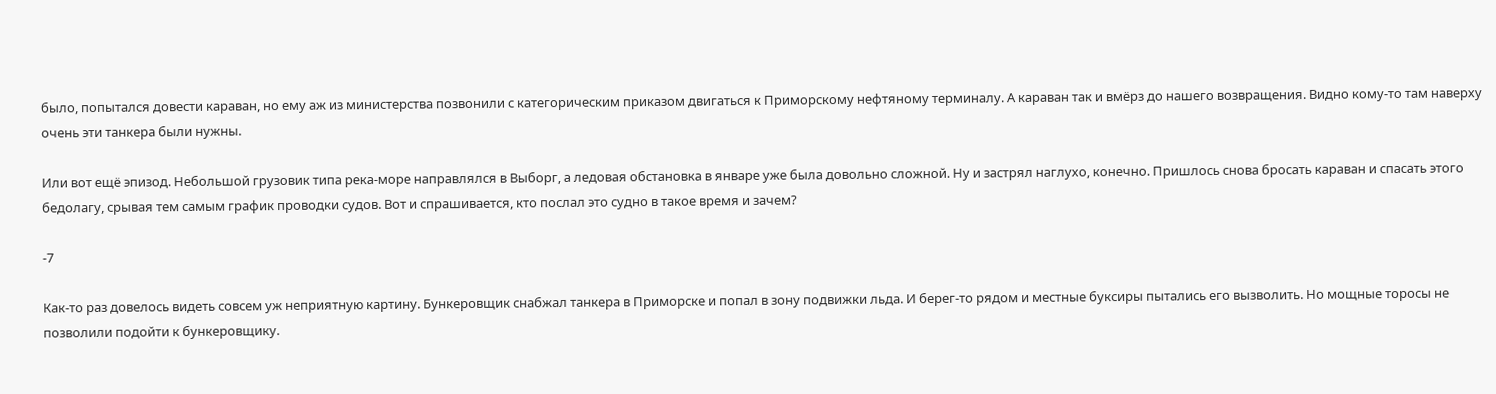было, попытался довести караван, но ему аж из министерства позвонили с категорическим приказом двигаться к Приморскому нефтяному терминалу. А караван так и вмёрз до нашего возвращения. Видно кому-то там наверху очень эти танкера были нужны.

Или вот ещё эпизод. Небольшой грузовик типа река-море направлялся в Выборг, а ледовая обстановка в январе уже была довольно сложной. Ну и застрял наглухо, конечно. Пришлось снова бросать караван и спасать этого бедолагу, срывая тем самым график проводки судов. Вот и спрашивается, кто послал это судно в такое время и зачем?

-7

Как-то раз довелось видеть совсем уж неприятную картину. Бункеровщик снабжал танкера в Приморске и попал в зону подвижки льда. И берег-то рядом и местные буксиры пытались его вызволить. Но мощные торосы не позволили подойти к бункеровщику.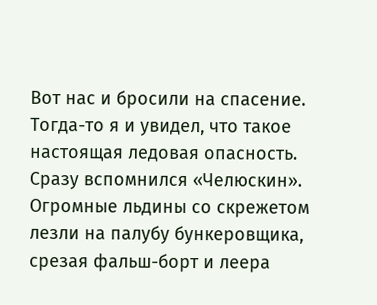Вот нас и бросили на спасение. Тогда-то я и увидел, что такое настоящая ледовая опасность. Сразу вспомнился «Челюскин». Огромные льдины со скрежетом лезли на палубу бункеровщика, срезая фальш-борт и леера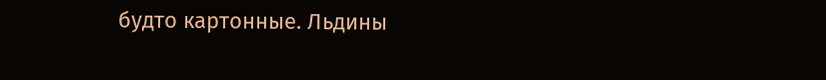будто картонные. Льдины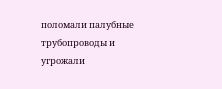поломали палубные трубопроводы и угрожали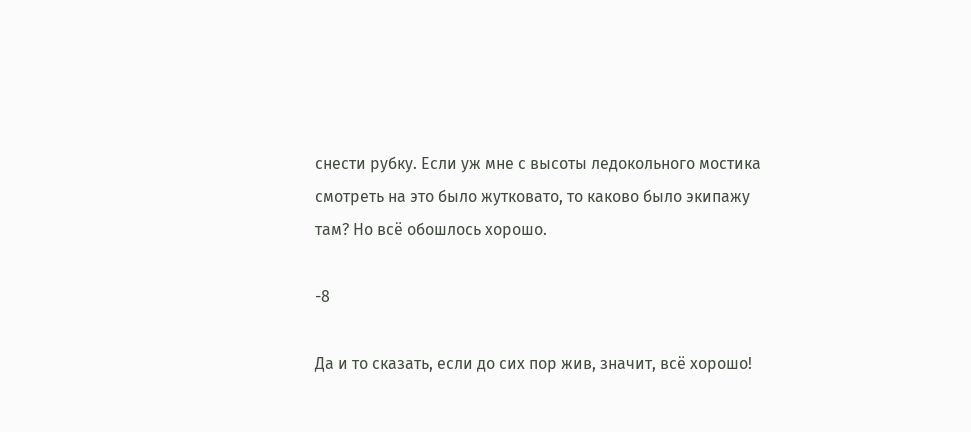снести рубку. Если уж мне с высоты ледокольного мостика смотреть на это было жутковато, то каково было экипажу там? Но всё обошлось хорошо.

-8

Да и то сказать, если до сих пор жив, значит, всё хорошо!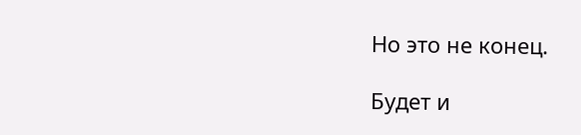Но это не конец.

Будет и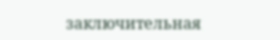заключительная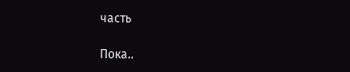часть

Пока..